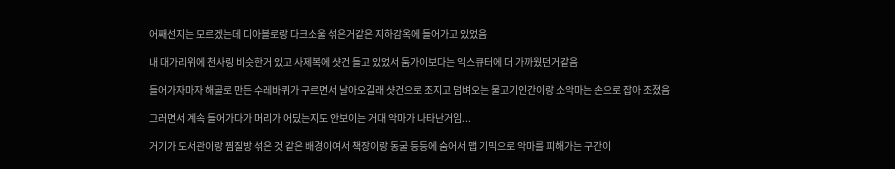어째선지는 모르겠는데 디아블로랑 다크소울 섞은거같은 지하감옥에 들어가고 있었음

내 대가리위에 천사링 비슷한거 있고 사제복에 샷건 들고 있었서 둠가이보다는 익스큐터에 더 가까웠던거같음

들어가자마자 해골로 만든 수레바퀴가 구르면서 날아오길래 샷건으로 조지고 덤벼오는 물고기인간이랑 소악마는 손으로 잡아 조졌음

그러면서 계속 들어가다가 머리가 어딨는지도 안보이는 거대 악마가 나타난거임...

거기가 도서관이랑 찜질방 섞은 것 같은 배경이여서 책장이랑 동굴 등등에 숨어서 맵 기믹으로 악마를 피해가는 구간이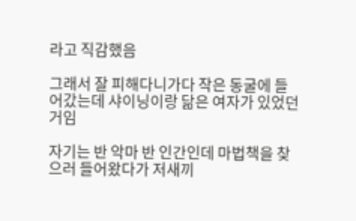라고 직감했음

그래서 잘 피해다니가다 작은 동굴에 들어갔는데 샤이닝이랑 닮은 여자가 있었던거임

자기는 반 악마 반 인간인데 마법책을 찾으러 들어왔다가 저새끼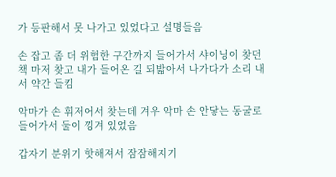가 등판해서 못 나가고 있었다고 설명들음

손 잡고 좀 더 위험한 구간까지 들어가서 샤이닝이 찾던 책 마저 찾고 내가 들어온 길 되밟아서 나가다가 소리 내서 약간 들킴

악마가 손 휘저어서 찾는데 겨우 악마 손 안닿는 동굴로 들어가서 둘이 낑겨 있었음

갑자기 분위기 핫해져서 잠잠해지기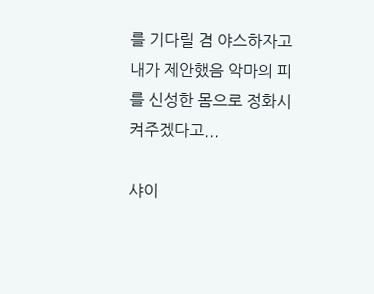를 기다릴 겸 야스하자고 내가 제안했음 악마의 피를 신성한 몸으로 정화시켜주겠다고...

샤이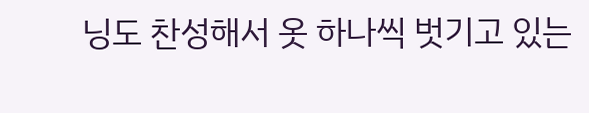닝도 찬성해서 옷 하나씩 벗기고 있는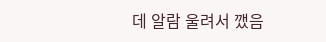데 알람 울려서 깼음